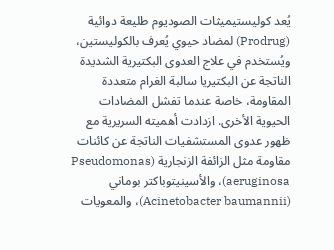يُعد كوليستيميثات الصوديوم طليعة دوائية (Prodrug) لمضاد حيوي يُعرف بالكوليستين، ويُستخدم في علاج العدوى البكتيرية الشديدة الناتجة عن البكتيريا سالبة الغرام متعددة المقاومة، خاصة عندما تفشل المضادات الحيوية الأخرى. ازدادت أهميته السريرية مع ظهور عدوى المستشفيات الناتجة عن كائنات مقاومة مثل الزائفة الزنجارية (Pseudomonas aeruginosa)، والأسينيتوباكتر بوماني (Acinetobacter baumannii)، والمعويات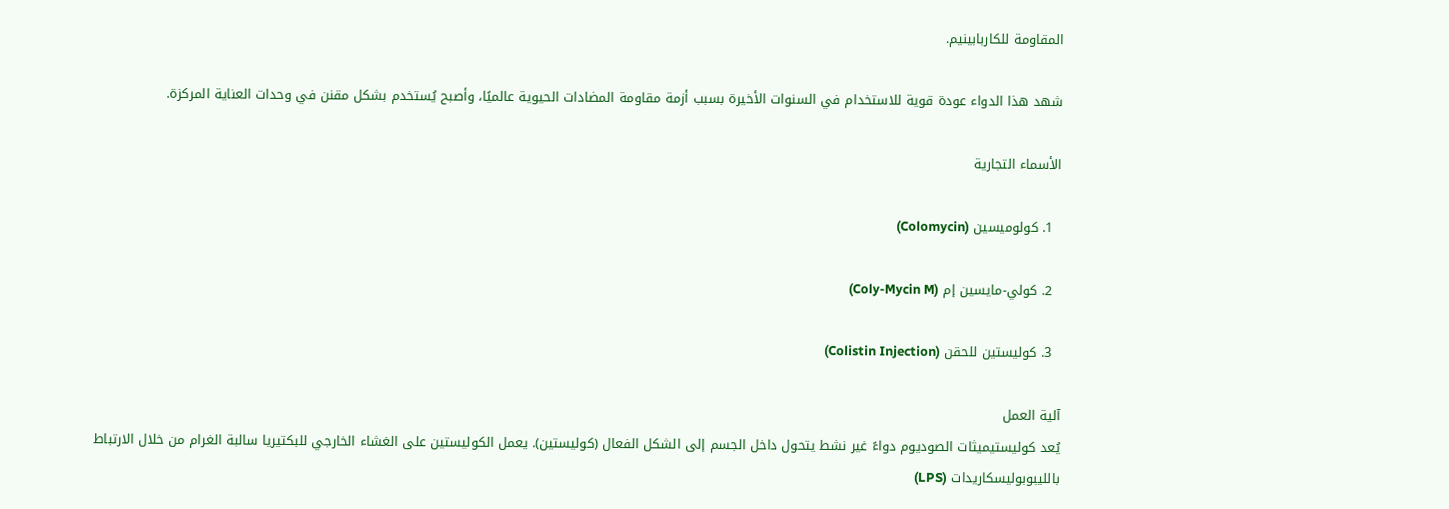المقاومة للكاربابينيم.

شهد هذا الدواء عودة قوية للاستخدام في السنوات الأخيرة بسبب أزمة مقاومة المضادات الحيوية عالميًا، وأصبح يُستخدم بشكل مقنن في وحدات العناية المركزة.

الأسماء التجارية

  1. كولوميسين (Colomycin)

  2. كولي-مايسين إم (Coly-Mycin M)

  3. كوليستين للحقن (Colistin Injection)

آلية العمل
يُعد كوليستيميثات الصوديوم دواءً غير نشط يتحول داخل الجسم إلى الشكل الفعال (كوليستين). يعمل الكوليستين على الغشاء الخارجي للبكتيريا سالبة الغرام من خلال الارتباط بالليبوبوليسكاريدات (LPS)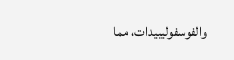والفوسفوليبيدات، مما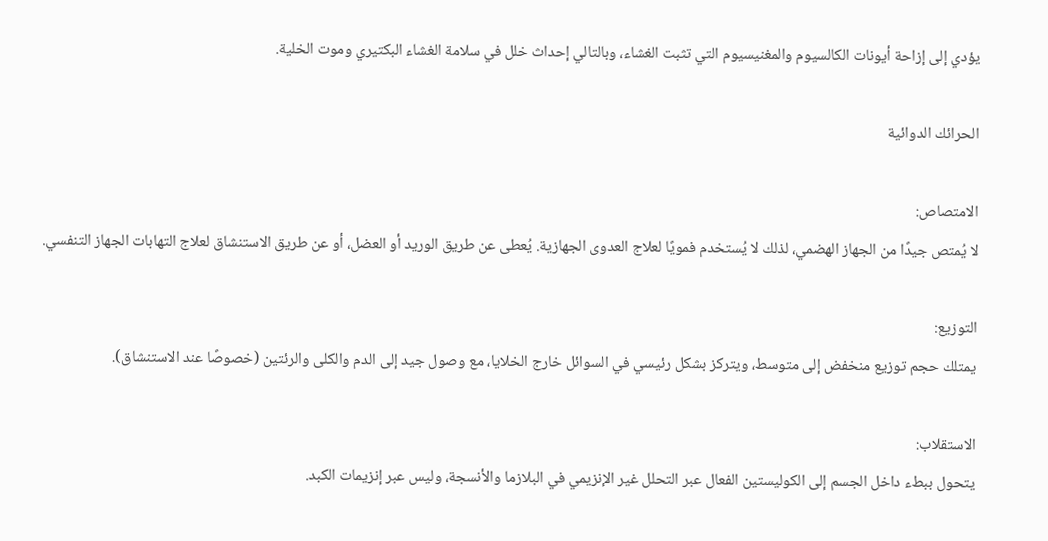يؤدي إلى إزاحة أيونات الكالسيوم والمغنيسيوم التي تثبت الغشاء، وبالتالي إحداث خلل في سلامة الغشاء البكتيري وموت الخلية.

الحرائك الدوائية

الامتصاص:
لا يُمتص جيدًا من الجهاز الهضمي، لذلك لا يُستخدم فمويًا لعلاج العدوى الجهازية. يُعطى عن طريق الوريد أو العضل، أو عن طريق الاستنشاق لعلاج التهابات الجهاز التنفسي.

التوزيع:
يمتلك حجم توزيع منخفض إلى متوسط، ويتركز بشكل رئيسي في السوائل خارج الخلايا، مع وصول جيد إلى الدم والكلى والرئتين (خصوصًا عند الاستنشاق).

الاستقلاب:
يتحول ببطء داخل الجسم إلى الكوليستين الفعال عبر التحلل غير الإنزيمي في البلازما والأنسجة، وليس عبر إنزيمات الكبد.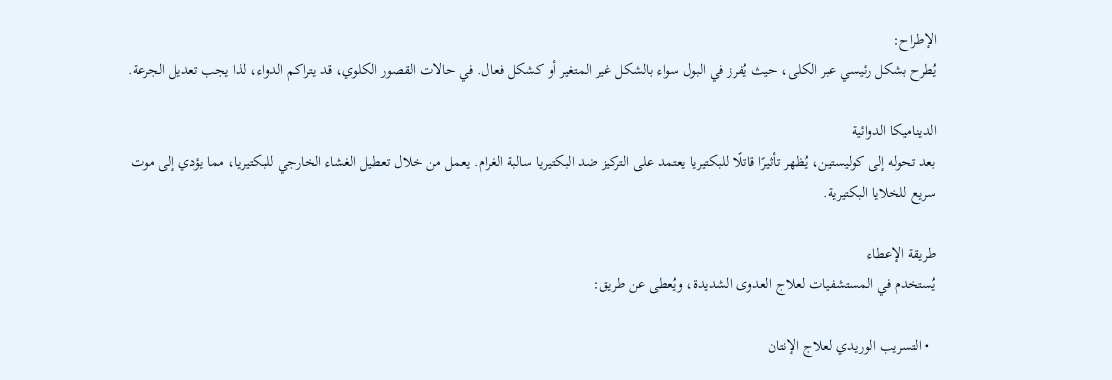الإطراح:
يُطرح بشكل رئيسي عبر الكلى، حيث يُفرز في البول سواء بالشكل غير المتغير أو كشكل فعال. في حالات القصور الكلوي، قد يتراكم الدواء، لذا يجب تعديل الجرعة.

الديناميكا الدوائية
بعد تحوله إلى كوليستين، يُظهر تأثيرًا قاتلًا للبكتيريا يعتمد على التركيز ضد البكتيريا سالبة الغرام. يعمل من خلال تعطيل الغشاء الخارجي للبكتيريا، مما يؤدي إلى موت سريع للخلايا البكتيرية.

طريقة الإعطاء
يُستخدم في المستشفيات لعلاج العدوى الشديدة، ويُعطى عن طريق:

  • التسريب الوريدي لعلاج الإنتان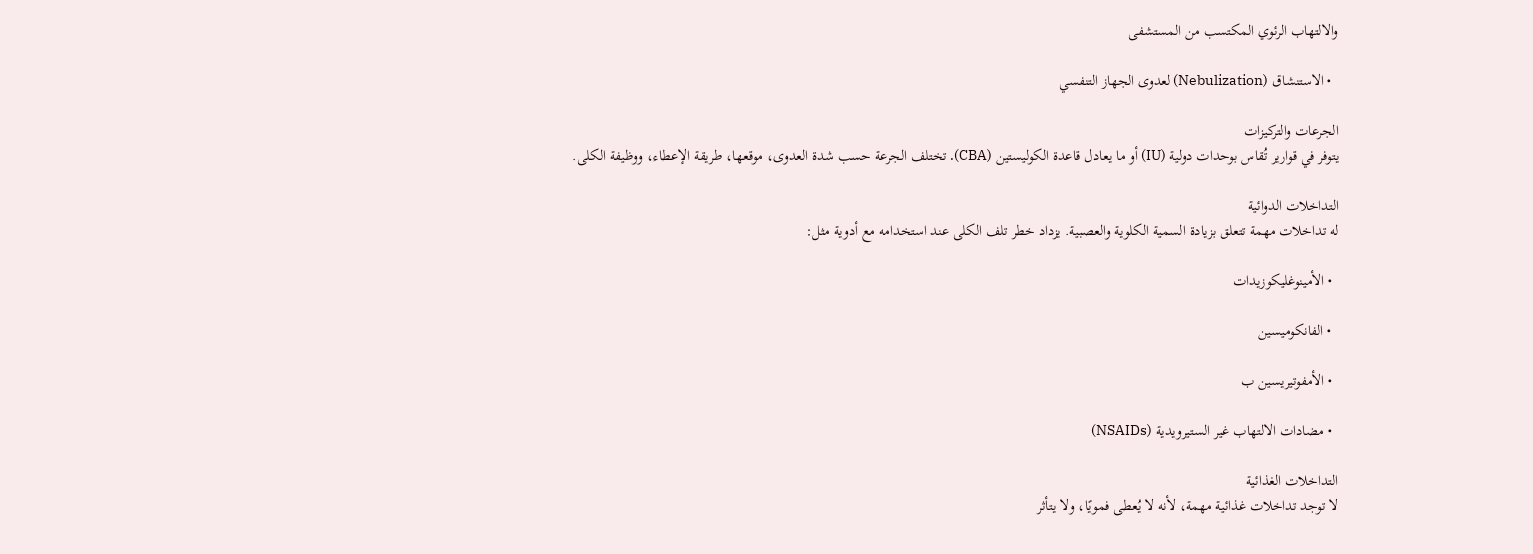والالتهاب الرئوي المكتسب من المستشفى

  • الاستنشاق (Nebulization) لعدوى الجهاز التنفسي

الجرعات والتركيزات
يتوفر في قوارير تُقاس بوحدات دولية (IU) أو ما يعادل قاعدة الكوليستين (CBA). تختلف الجرعة حسب شدة العدوى، موقعها، طريقة الإعطاء، ووظيفة الكلى.

التداخلات الدوائية
له تداخلات مهمة تتعلق بزيادة السمية الكلوية والعصبية. يزداد خطر تلف الكلى عند استخدامه مع أدوية مثل:

  • الأمينوغليكوزيدات

  • الفانكوميسين

  • الأمفوتيريسين ب

  • مضادات الالتهاب غير الستيرويدية (NSAIDs)

التداخلات الغذائية
لا توجد تداخلات غذائية مهمة، لأنه لا يُعطى فمويًا، ولا يتأثر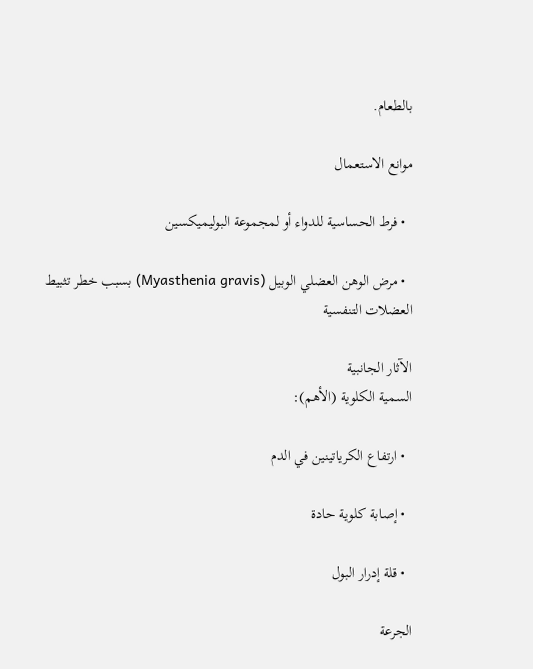بالطعام.

موانع الاستعمال

  • فرط الحساسية للدواء أو لمجموعة البوليميكسين

  • مرض الوهن العضلي الوبيل (Myasthenia gravis) بسبب خطر تثبيط العضلات التنفسية

الآثار الجانبية
السمية الكلوية (الأهم):

  • ارتفاع الكرياتينين في الدم

  • إصابة كلوية حادة

  • قلة إدرار البول

الجرعة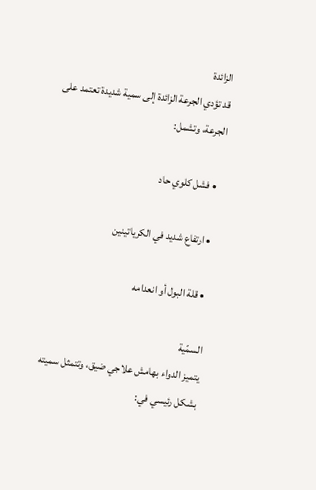الزائدة
قد تؤدي الجرعة الزائدة إلى سمية شديدة تعتمد على الجرعة، وتشمل:

  • فشل كلوي حاد

  • ارتفاع شديد في الكرياتينين

  • قلة البول أو انعدامه

السمّية
يتميز الدواء بهامش علاجي ضيق، وتتمثل سميته بشكل رئيسي في: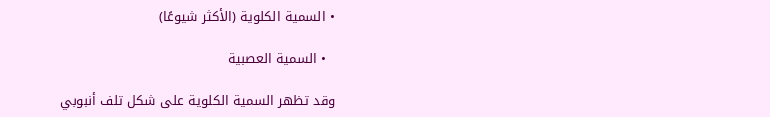• السمية الكلوية (الأكثر شيوعًا)

  • السمية العصبية

وقد تظهر السمية الكلوية على شكل تلف أنبوبي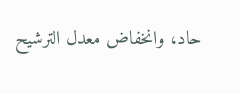حاد، وانخفاض معدل الترشيح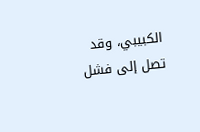الكبيبي، وقد تصل إلى فشل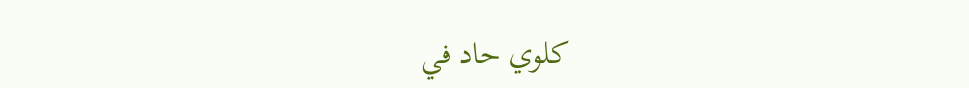كلوي حاد في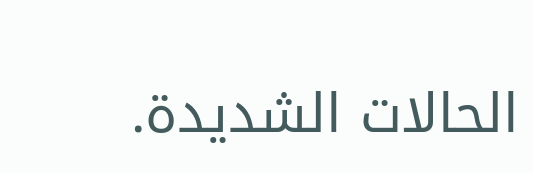الحالات الشديدة.